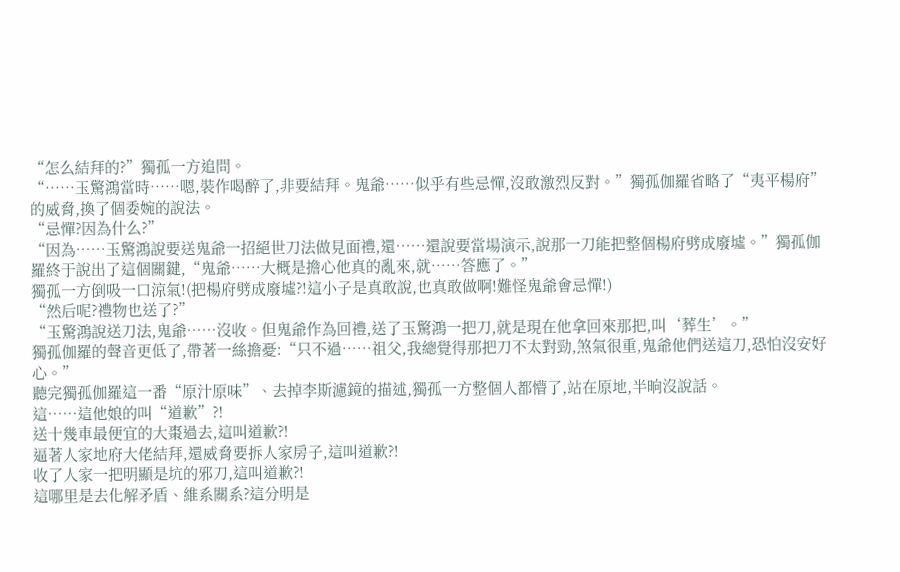“怎么結拜的?”獨孤一方追問。
“……玉驚鴻當時……嗯,裝作喝醉了,非要結拜。鬼爺……似乎有些忌憚,沒敢激烈反對。”獨孤伽羅省略了“夷平楊府”的威脅,換了個委婉的說法。
“忌憚?因為什么?”
“因為……玉驚鴻說要送鬼爺一招絕世刀法做見面禮,還……還說要當場演示,說那一刀能把整個楊府劈成廢墟。”獨孤伽羅終于說出了這個關鍵,“鬼爺……大概是擔心他真的亂來,就……答應了。”
獨孤一方倒吸一口涼氣!(把楊府劈成廢墟?!這小子是真敢說,也真敢做啊!難怪鬼爺會忌憚!)
“然后呢?禮物也送了?”
“玉驚鴻說送刀法,鬼爺……沒收。但鬼爺作為回禮,送了玉驚鴻一把刀,就是現在他拿回來那把,叫‘葬生’。”
獨孤伽羅的聲音更低了,帶著一絲擔憂:“只不過……祖父,我總覺得那把刀不太對勁,煞氣很重,鬼爺他們送這刀,恐怕沒安好心。”
聽完獨孤伽羅這一番“原汁原味”、去掉李斯濾鏡的描述,獨孤一方整個人都懵了,站在原地,半晌沒說話。
這……這他娘的叫“道歉”?!
送十幾車最便宜的大棗過去,這叫道歉?!
逼著人家地府大佬結拜,還威脅要拆人家房子,這叫道歉?!
收了人家一把明顯是坑的邪刀,這叫道歉?!
這哪里是去化解矛盾、維系關系?這分明是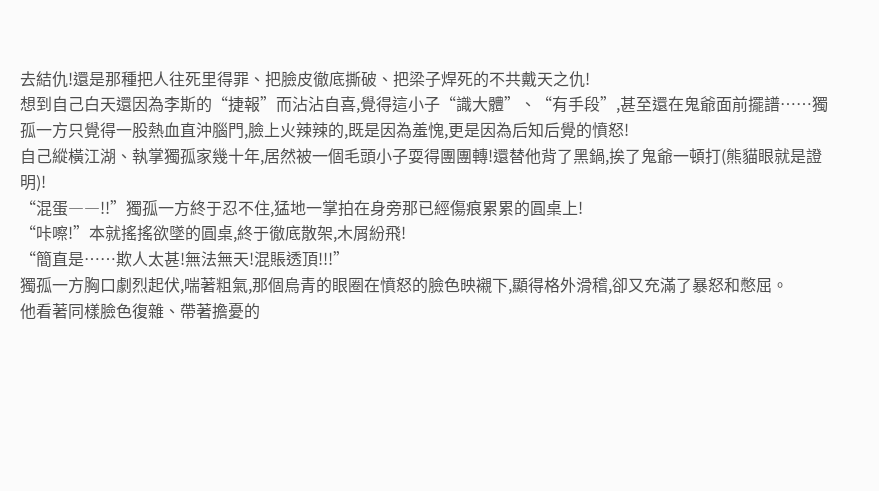去結仇!還是那種把人往死里得罪、把臉皮徹底撕破、把梁子焊死的不共戴天之仇!
想到自己白天還因為李斯的“捷報”而沾沾自喜,覺得這小子“識大體”、“有手段”,甚至還在鬼爺面前擺譜……獨孤一方只覺得一股熱血直沖腦門,臉上火辣辣的,既是因為羞愧,更是因為后知后覺的憤怒!
自己縱橫江湖、執掌獨孤家幾十年,居然被一個毛頭小子耍得團團轉!還替他背了黑鍋,挨了鬼爺一頓打(熊貓眼就是證明)!
“混蛋――!!”獨孤一方終于忍不住,猛地一掌拍在身旁那已經傷痕累累的圓桌上!
“咔嚓!”本就搖搖欲墜的圓桌,終于徹底散架,木屑紛飛!
“簡直是……欺人太甚!無法無天!混賬透頂!!!”
獨孤一方胸口劇烈起伏,喘著粗氣,那個烏青的眼圈在憤怒的臉色映襯下,顯得格外滑稽,卻又充滿了暴怒和憋屈。
他看著同樣臉色復雜、帶著擔憂的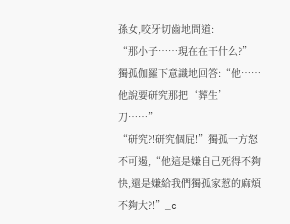孫女,咬牙切齒地問道:
“那小子……現在在干什么?”
獨孤伽羅下意識地回答:“他……他說要研究那把‘葬生’刀……”
“研究?!研究個屁!”獨孤一方怒不可遏,“他這是嫌自己死得不夠快,還是嫌給我們獨孤家惹的麻煩不夠大?!”_c